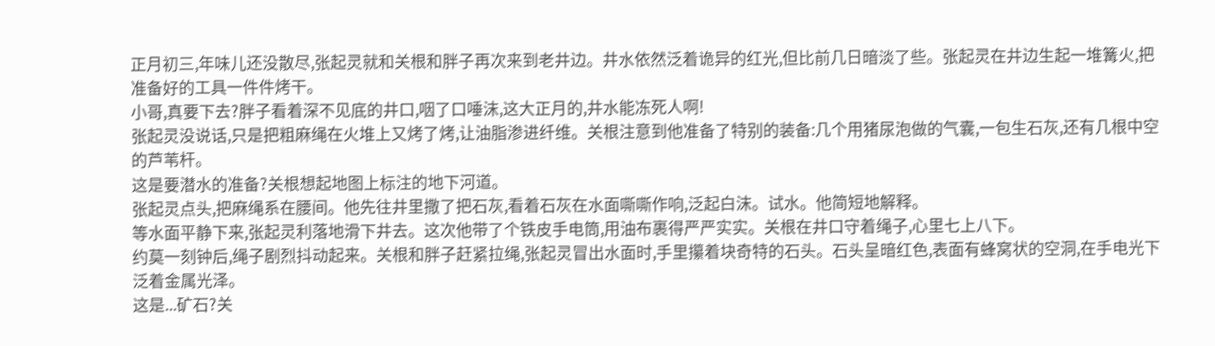正月初三,年味儿还没散尽,张起灵就和关根和胖子再次来到老井边。井水依然泛着诡异的红光,但比前几日暗淡了些。张起灵在井边生起一堆篝火,把准备好的工具一件件烤干。
小哥,真要下去?胖子看着深不见底的井口,咽了口唾沫,这大正月的,井水能冻死人啊!
张起灵没说话,只是把粗麻绳在火堆上又烤了烤,让油脂渗进纤维。关根注意到他准备了特别的装备:几个用猪尿泡做的气囊,一包生石灰,还有几根中空的芦苇杆。
这是要潜水的准备?关根想起地图上标注的地下河道。
张起灵点头,把麻绳系在腰间。他先往井里撒了把石灰,看着石灰在水面嘶嘶作响,泛起白沫。试水。他简短地解释。
等水面平静下来,张起灵利落地滑下井去。这次他带了个铁皮手电筒,用油布裹得严严实实。关根在井口守着绳子,心里七上八下。
约莫一刻钟后,绳子剧烈抖动起来。关根和胖子赶紧拉绳,张起灵冒出水面时,手里攥着块奇特的石头。石头呈暗红色,表面有蜂窝状的空洞,在手电光下泛着金属光泽。
这是...矿石?关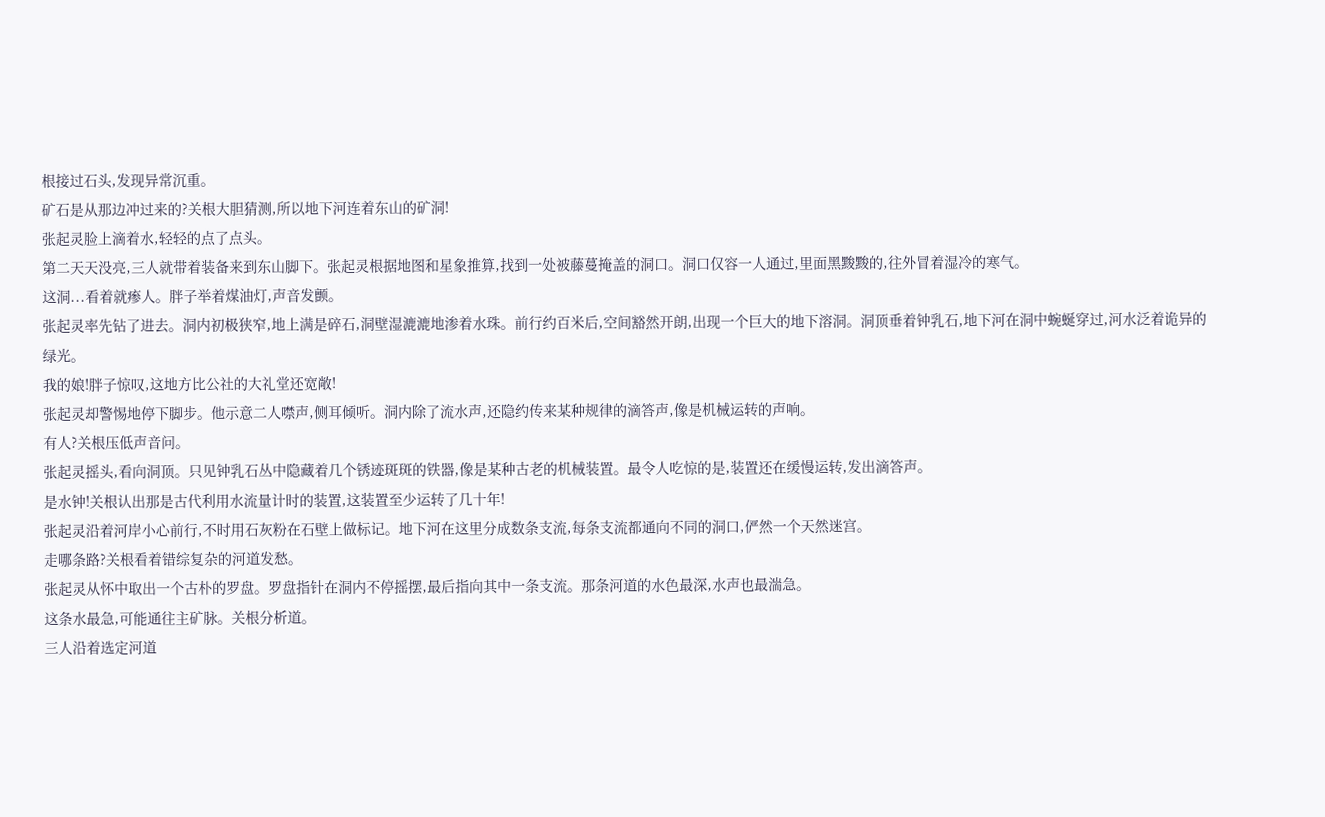根接过石头,发现异常沉重。
矿石是从那边冲过来的?关根大胆猜测,所以地下河连着东山的矿洞!
张起灵脸上滴着水,轻轻的点了点头。
第二天天没亮,三人就带着装备来到东山脚下。张起灵根据地图和星象推算,找到一处被藤蔓掩盖的洞口。洞口仅容一人通过,里面黑黢黢的,往外冒着湿冷的寒气。
这洞...看着就瘆人。胖子举着煤油灯,声音发颤。
张起灵率先钻了进去。洞内初极狭窄,地上满是碎石,洞壁湿漉漉地渗着水珠。前行约百米后,空间豁然开朗,出现一个巨大的地下溶洞。洞顶垂着钟乳石,地下河在洞中蜿蜒穿过,河水泛着诡异的绿光。
我的娘!胖子惊叹,这地方比公社的大礼堂还宽敞!
张起灵却警惕地停下脚步。他示意二人噤声,侧耳倾听。洞内除了流水声,还隐约传来某种规律的滴答声,像是机械运转的声响。
有人?关根压低声音问。
张起灵摇头,看向洞顶。只见钟乳石丛中隐藏着几个锈迹斑斑的铁器,像是某种古老的机械装置。最令人吃惊的是,装置还在缓慢运转,发出滴答声。
是水钟!关根认出那是古代利用水流量计时的装置,这装置至少运转了几十年!
张起灵沿着河岸小心前行,不时用石灰粉在石壁上做标记。地下河在这里分成数条支流,每条支流都通向不同的洞口,俨然一个天然迷宫。
走哪条路?关根看着错综复杂的河道发愁。
张起灵从怀中取出一个古朴的罗盘。罗盘指针在洞内不停摇摆,最后指向其中一条支流。那条河道的水色最深,水声也最湍急。
这条水最急,可能通往主矿脉。关根分析道。
三人沿着选定河道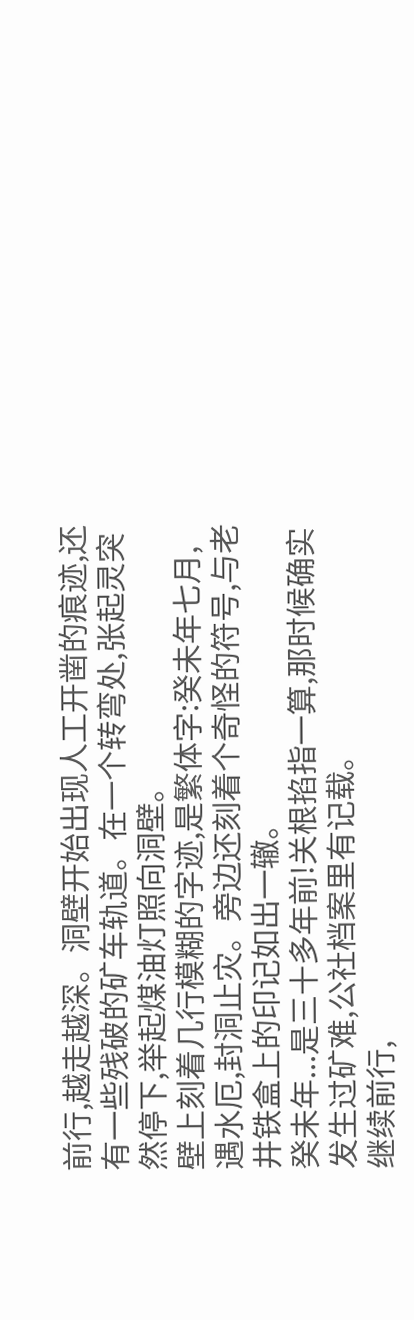前行,越走越深。洞壁开始出现人工开凿的痕迹,还有一些残破的矿车轨道。在一个转弯处,张起灵突然停下,举起煤油灯照向洞壁。
壁上刻着几行模糊的字迹,是繁体字:癸未年七月,遇水厄,封洞止灾。旁边还刻着个奇怪的符号,与老井铁盒上的印记如出一辙。
癸未年...是三十多年前!关根掐指一算,那时候确实发生过矿难,公社档案里有记载。
继续前行,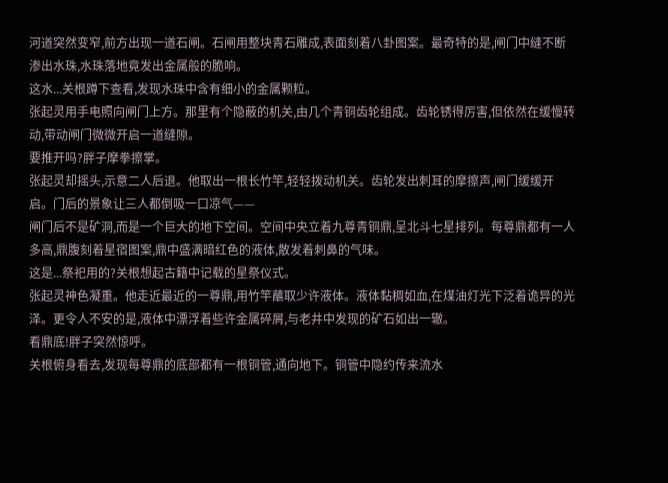河道突然变窄,前方出现一道石闸。石闸用整块青石雕成,表面刻着八卦图案。最奇特的是,闸门中缝不断渗出水珠,水珠落地竟发出金属般的脆响。
这水...关根蹲下查看,发现水珠中含有细小的金属颗粒。
张起灵用手电照向闸门上方。那里有个隐蔽的机关,由几个青铜齿轮组成。齿轮锈得厉害,但依然在缓慢转动,带动闸门微微开启一道缝隙。
要推开吗?胖子摩拳擦掌。
张起灵却摇头,示意二人后退。他取出一根长竹竿,轻轻拨动机关。齿轮发出刺耳的摩擦声,闸门缓缓开启。门后的景象让三人都倒吸一口凉气——
闸门后不是矿洞,而是一个巨大的地下空间。空间中央立着九尊青铜鼎,呈北斗七星排列。每尊鼎都有一人多高,鼎腹刻着星宿图案,鼎中盛满暗红色的液体,散发着刺鼻的气味。
这是...祭祀用的?关根想起古籍中记载的星祭仪式。
张起灵神色凝重。他走近最近的一尊鼎,用竹竿蘸取少许液体。液体黏稠如血,在煤油灯光下泛着诡异的光泽。更令人不安的是,液体中漂浮着些许金属碎屑,与老井中发现的矿石如出一辙。
看鼎底!胖子突然惊呼。
关根俯身看去,发现每尊鼎的底部都有一根铜管,通向地下。铜管中隐约传来流水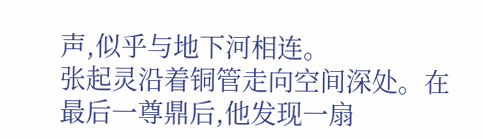声,似乎与地下河相连。
张起灵沿着铜管走向空间深处。在最后一尊鼎后,他发现一扇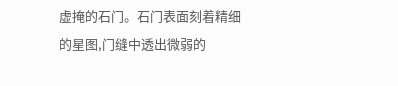虚掩的石门。石门表面刻着精细的星图,门缝中透出微弱的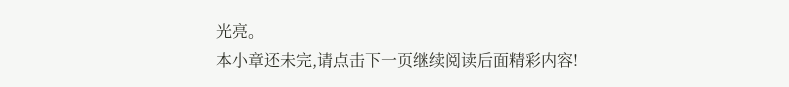光亮。
本小章还未完,请点击下一页继续阅读后面精彩内容!